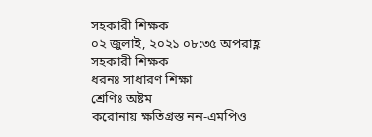সহকারী শিক্ষক
০২ জুলাই, ২০২১ ০৮:৩৫ অপরাহ্ণ
সহকারী শিক্ষক
ধরনঃ সাধারণ শিক্ষা
শ্রেণিঃ অষ্টম
করোনায় ক্ষতিগ্রস্ত নন-এমপিও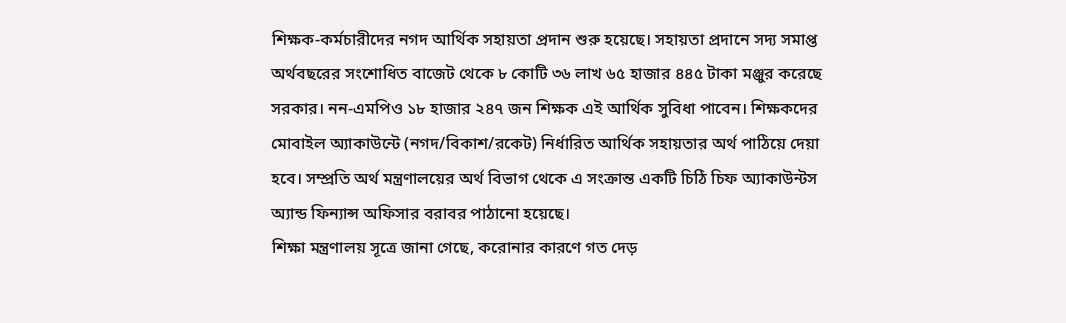শিক্ষক-কর্মচারীদের নগদ আর্থিক সহায়তা প্রদান শুরু হয়েছে। সহায়তা প্রদানে সদ্য সমাপ্ত অর্থবছরের সংশোধিত বাজেট থেকে ৮ কোটি ৩৬ লাখ ৬৫ হাজার ৪৪৫ টাকা মঞ্জুর করেছে সরকার। নন-এমপিও ১৮ হাজার ২৪৭ জন শিক্ষক এই আর্থিক সুবিধা পাবেন। শিক্ষকদের মোবাইল অ্যাকাউন্টে (নগদ/বিকাশ/রকেট) নির্ধারিত আর্থিক সহায়তার অর্থ পাঠিয়ে দেয়া হবে। সম্প্রতি অর্থ মন্ত্রণালয়ের অর্থ বিভাগ থেকে এ সংক্রান্ত একটি চিঠি চিফ অ্যাকাউন্টস অ্যান্ড ফিন্যান্স অফিসার বরাবর পাঠানো হয়েছে।
শিক্ষা মন্ত্রণালয় সূত্রে জানা গেছে, করোনার কারণে গত দেড়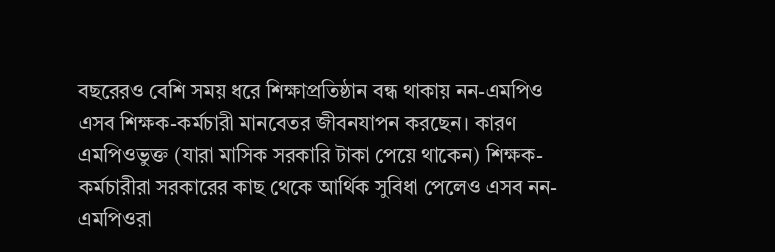বছরেরও বেশি সময় ধরে শিক্ষাপ্রতিষ্ঠান বন্ধ থাকায় নন-এমপিও এসব শিক্ষক-কর্মচারী মানবেতর জীবনযাপন করছেন। কারণ এমপিওভুক্ত (যারা মাসিক সরকারি টাকা পেয়ে থাকেন) শিক্ষক-কর্মচারীরা সরকারের কাছ থেকে আর্থিক সুবিধা পেলেও এসব নন-এমপিওরা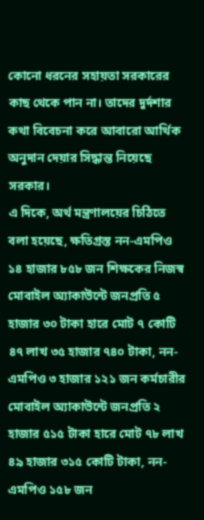কোনো ধরনের সহায়তা সরকারের কাছ থেকে পান না। তাদের দুর্দশার কথা বিবেচনা করে আবারো আর্থিক অনুদান দেয়ার সিদ্ধান্ত নিয়েছে সরকার।
এ দিকে, অর্থ মন্ত্রণালয়ের চিঠিতে বলা হয়েছে, ক্ষতিগ্রস্ত নন-এমপিও ১৪ হাজার ৮৫৮ জন শিক্ষকের নিজস্ব মোবাইল অ্যাকাউন্টে জনপ্রতি ৫ হাজার ৩০ টাকা হারে মোট ৭ কোটি ৪৭ লাখ ৩৫ হাজার ৭৪০ টাকা, নন-এমপিও ৩ হাজার ১২১ জন কর্মচারীর মোবাইল অ্যাকাউন্টে জনপ্রতি ২ হাজার ৫১৫ টাকা হারে মোট ৭৮ লাখ ৪৯ হাজার ৩১৫ কোটি টাকা, নন-এমপিও ১৫৮ জন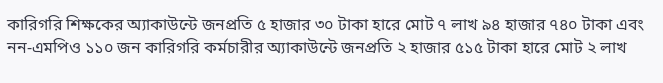কারিগরি শিক্ষকের অ্যাকাউন্টে জনপ্রতি ৫ হাজার ৩০ টাকা হারে মোট ৭ লাখ ৯৪ হাজার ৭৪০ টাকা এবং নন-এমপিও ১১০ জন কারিগরি কর্মচারীর অ্যাকাউন্টে জনপ্রতি ২ হাজার ৫১৫ টাকা হারে মোট ২ লাখ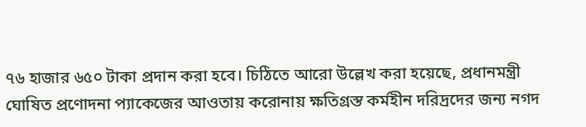৭৬ হাজার ৬৫০ টাকা প্রদান করা হবে। চিঠিতে আরো উল্লেখ করা হয়েছে, প্রধানমন্ত্রী ঘোষিত প্রণোদনা প্যাকেজের আওতায় করোনায় ক্ষতিগ্রস্ত কর্মহীন দরিদ্রদের জন্য নগদ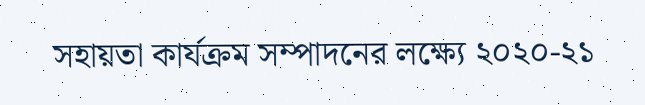সহায়তা কার্যক্রম সম্পাদনের লক্ষ্যে ২০২০-২১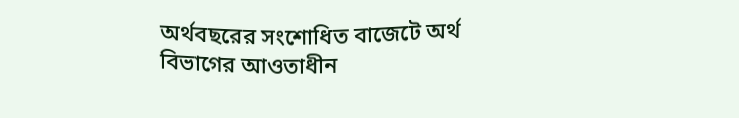অর্থবছরের সংশোধিত বাজেটে অর্থ বিভাগের আওতাধীন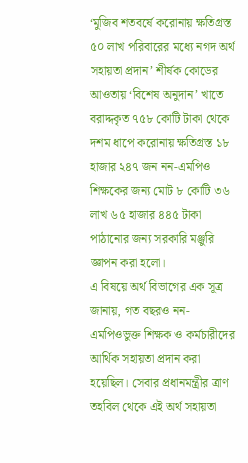‘মুজিব শতবর্ষে করোনায় ক্ষতিগ্রস্ত ৫০ লাখ পরিবারের মধ্যে নগদ অর্থ সহায়তা প্রদান’ শীর্ষক কোডের আওতায় ‘বিশেষ অনুদান’ খাতে বরাদ্দকৃত ৭৫৮ কোটি টাকা থেকে দশম ধাপে করোনায় ক্ষতিগ্রস্ত ১৮ হাজার ২৪৭ জন নন-এমপিও শিক্ষকের জন্য মোট ৮ কোটি ৩৬ লাখ ৬৫ হাজার ৪৪৫ টাকা পাঠানোর জন্য সরকারি মঞ্জুরি জ্ঞাপন করা হলো।
এ বিষয়ে অর্থ বিভাগের এক সূত্র জানায়, গত বছরও নন-এমপিওভুক্ত শিক্ষক ও কর্মচারীদের আর্থিক সহায়তা প্রদান করা হয়েছিল। সেবার প্রধানমন্ত্রীর ত্রাণ তহবিল থেকে এই অর্থ সহায়তা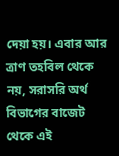দেয়া হয়। এবার আর ত্রাণ তহবিল থেকে নয়, সরাসরি অর্থ বিভাগের বাজেট থেকে এই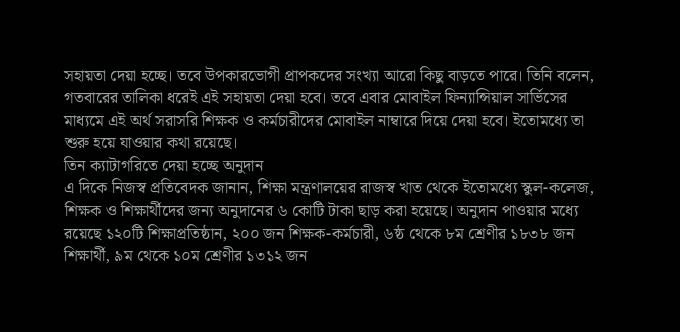সহায়তা দেয়া হচ্ছে। তবে উপকারভোগী প্রাপকদের সংখ্যা আরো কিছু বাড়তে পারে। তিনি বলেন, গতবারের তালিকা ধরেই এই সহায়তা দেয়া হবে। তবে এবার মোবাইল ফিন্যান্সিয়াল সার্ভিসের মাধ্যমে এই অর্থ সরাসরি শিক্ষক ও কর্মচারীদের মোবাইল নাম্বারে দিয়ে দেয়া হবে। ইতোমধ্যে তা শুরু হয়ে যাওয়ার কথা রয়েছে।
তিন ক্যাটাগরিতে দেয়া হচ্ছে অনুদান
এ দিকে নিজস্ব প্রতিবেদক জানান, শিক্ষা মন্ত্রণালয়ের রাজস্ব খাত থেকে ইতোমধ্যে স্কুল-কলেজ, শিক্ষক ও শিক্ষার্থীদের জন্য অনুদানের ৬ কোটি টাকা ছাড় করা হয়েছে। অনুদান পাওয়ার মধ্যে রয়েছে ১২০টি শিক্ষাপ্রতিষ্ঠান, ২০০ জন শিক্ষক-কর্মচারী, ৬ষ্ঠ থেকে ৮ম শ্রেণীর ১৮৩৮ জন শিক্ষার্থী, ৯ম থেকে ১০ম শ্রেণীর ১৩১২ জন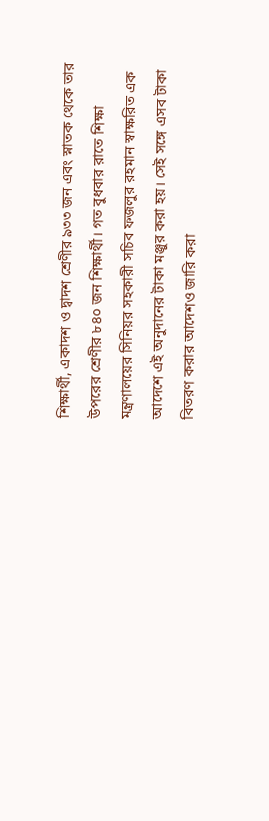শিক্ষার্থী, একাদশ ও দ্বাদশ শ্রেণীর ৯৩৩ জন এবং স্নাতক থেকে তার উপরের শ্রেণীর ৮৪০ জন শিক্ষার্থী। গত বুধবার রাতে শিক্ষা মন্ত্রণালয়ের সিনিয়র সহকারী সচিব ফজলুর রহমান স্বাক্ষরিত এক আদেশে এই অনুদানের টাকা মঞ্জুর করা হয়। সেই সঙ্গে এসব টাকা বিতরণ করার আদেশও জারি করা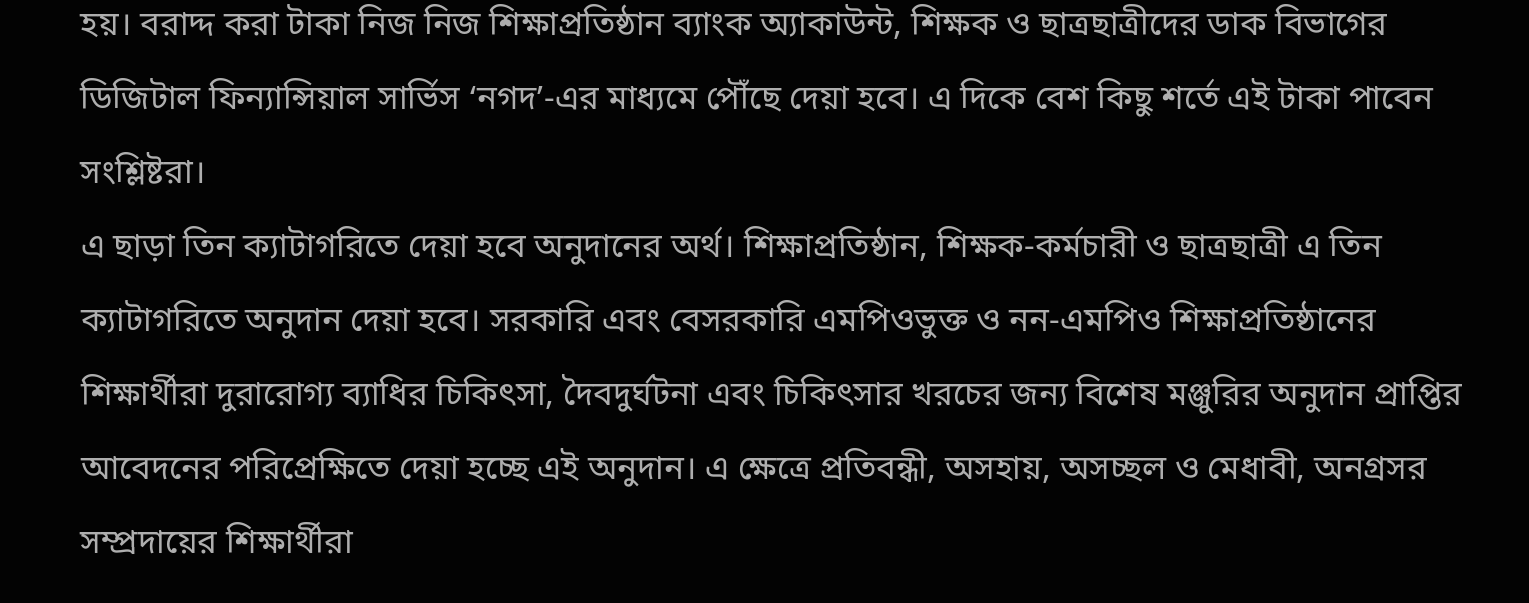হয়। বরাদ্দ করা টাকা নিজ নিজ শিক্ষাপ্রতিষ্ঠান ব্যাংক অ্যাকাউন্ট, শিক্ষক ও ছাত্রছাত্রীদের ডাক বিভাগের ডিজিটাল ফিন্যান্সিয়াল সার্ভিস ‘নগদ’-এর মাধ্যমে পৌঁছে দেয়া হবে। এ দিকে বেশ কিছু শর্তে এই টাকা পাবেন সংশ্লিষ্টরা।
এ ছাড়া তিন ক্যাটাগরিতে দেয়া হবে অনুদানের অর্থ। শিক্ষাপ্রতিষ্ঠান, শিক্ষক-কর্মচারী ও ছাত্রছাত্রী এ তিন ক্যাটাগরিতে অনুদান দেয়া হবে। সরকারি এবং বেসরকারি এমপিওভুক্ত ও নন-এমপিও শিক্ষাপ্রতিষ্ঠানের শিক্ষার্থীরা দুরারোগ্য ব্যাধির চিকিৎসা, দৈবদুর্ঘটনা এবং চিকিৎসার খরচের জন্য বিশেষ মঞ্জুরির অনুদান প্রাপ্তির আবেদনের পরিপ্রেক্ষিতে দেয়া হচ্ছে এই অনুদান। এ ক্ষেত্রে প্রতিবন্ধী, অসহায়, অসচ্ছল ও মেধাবী, অনগ্রসর সম্প্রদায়ের শিক্ষার্থীরা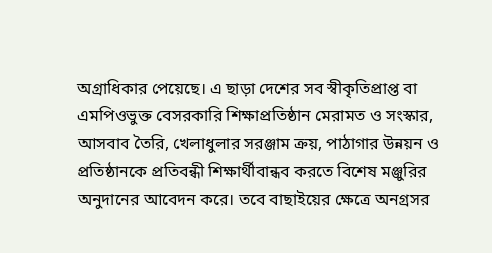অগ্রাধিকার পেয়েছে। এ ছাড়া দেশের সব স্বীকৃতিপ্রাপ্ত বা এমপিওভুক্ত বেসরকারি শিক্ষাপ্রতিষ্ঠান মেরামত ও সংস্কার, আসবাব তৈরি, খেলাধুলার সরঞ্জাম ক্রয়, পাঠাগার উন্নয়ন ও প্রতিষ্ঠানকে প্রতিবন্ধী শিক্ষার্থীবান্ধব করতে বিশেষ মঞ্জুরির অনুদানের আবেদন করে। তবে বাছাইয়ের ক্ষেত্রে অনগ্রসর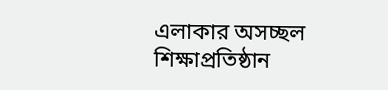এলাকার অসচ্ছল শিক্ষাপ্রতিষ্ঠান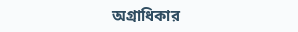অগ্রাধিকার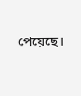পেয়েছে।